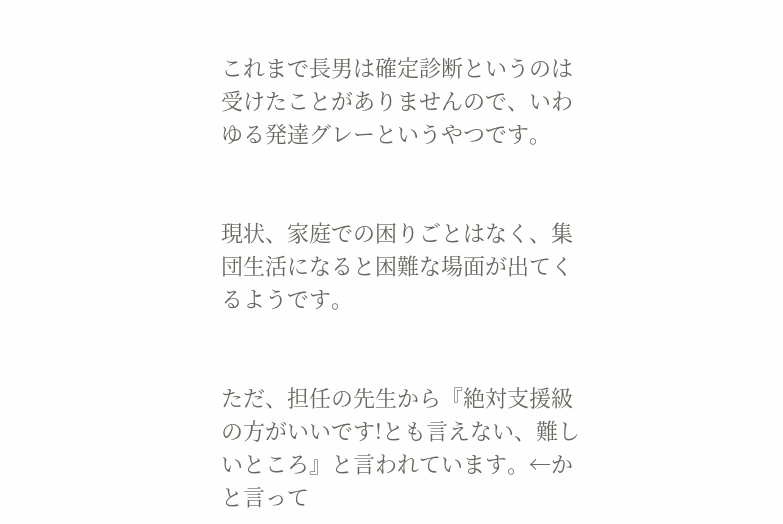これまで長男は確定診断というのは受けたことがありませんので、いわゆる発達グレーというやつです。


現状、家庭での困りごとはなく、集団生活になると困難な場面が出てくるようです。


ただ、担任の先生から『絶対支援級の方がいいです!とも言えない、難しいところ』と言われています。←かと言って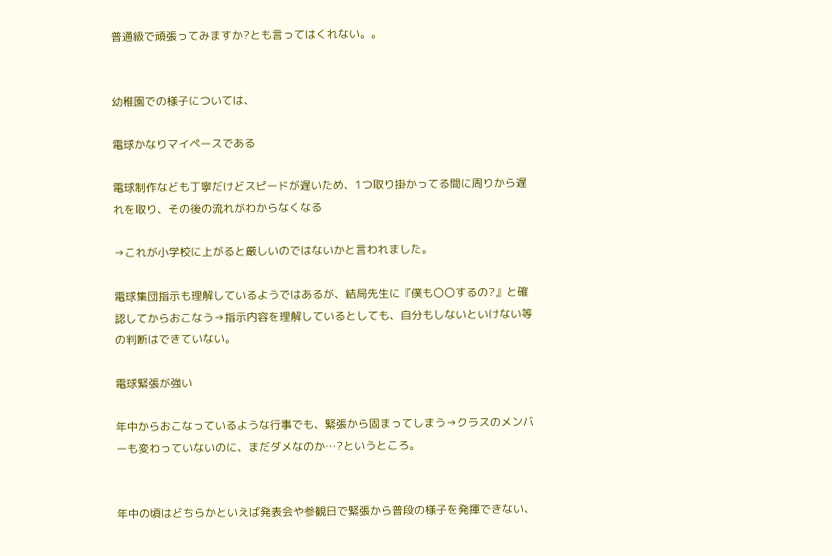普通級で頑張ってみますか?とも言ってはくれない。。


幼稚園での様子については、

電球かなりマイペースである

電球制作なども丁寧だけどスピードが遅いため、1つ取り掛かってる間に周りから遅れを取り、その後の流れがわからなくなる

→これが小学校に上がると厳しいのではないかと言われました。

電球集団指示も理解しているようではあるが、結局先生に『僕も〇〇するの?』と確認してからおこなう→指示内容を理解しているとしても、自分もしないといけない等の判断はできていない。

電球緊張が強い

年中からおこなっているような行事でも、緊張から固まってしまう→クラスのメンバーも変わっていないのに、まだダメなのか…?というところ。


年中の頃はどちらかといえば発表会や参観日で緊張から普段の様子を発揮できない、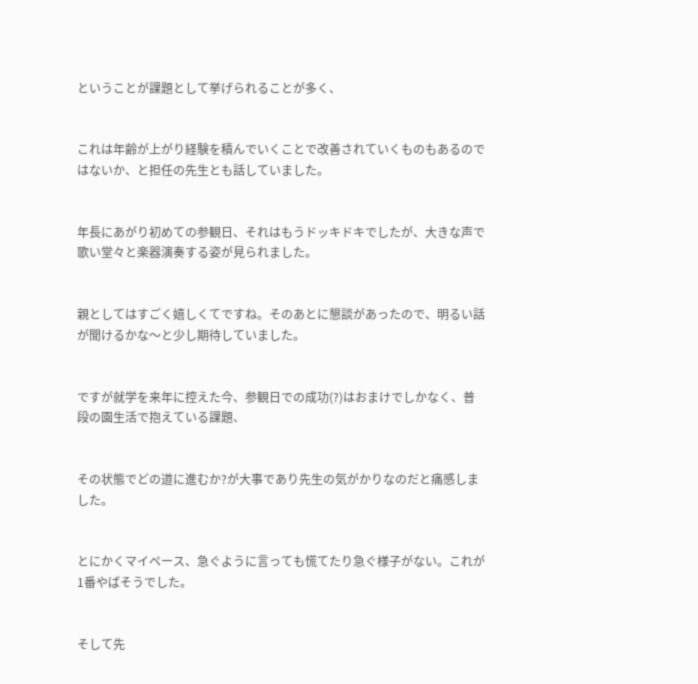ということが課題として挙げられることが多く、


これは年齢が上がり経験を積んでいくことで改善されていくものもあるのではないか、と担任の先生とも話していました。


年長にあがり初めての参観日、それはもうドッキドキでしたが、大きな声で歌い堂々と楽器演奏する姿が見られました。


親としてはすごく嬉しくてですね。そのあとに懇談があったので、明るい話が聞けるかな〜と少し期待していました。


ですが就学を来年に控えた今、参観日での成功(?)はおまけでしかなく、普段の園生活で抱えている課題、


その状態でどの道に進むか?が大事であり先生の気がかりなのだと痛感しました。


とにかくマイペース、急ぐように言っても慌てたり急ぐ様子がない。これが1番やばそうでした。


そして先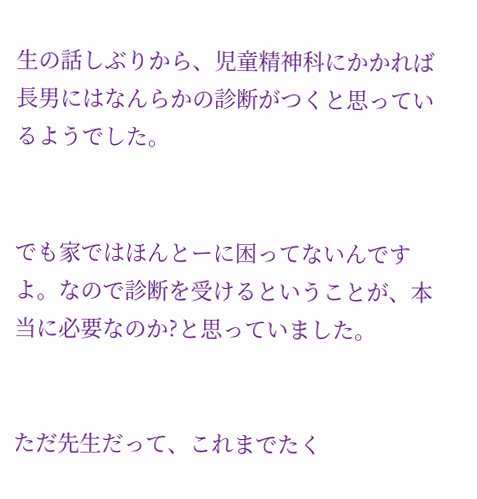生の話しぶりから、児童精神科にかかれば長男にはなんらかの診断がつくと思っているようでした。


でも家ではほんとーに困ってないんですよ。なので診断を受けるということが、本当に必要なのか?と思っていました。


ただ先生だって、これまでたく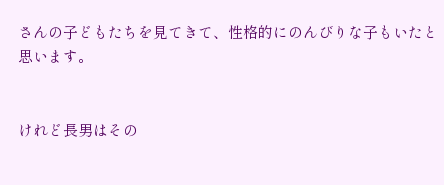さんの子どもたちを見てきて、性格的にのんびりな子もいたと思います。


けれど長男はその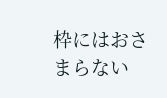枠にはおさまらない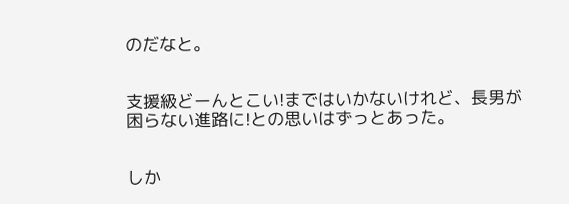のだなと。


支援級どーんとこい!まではいかないけれど、長男が困らない進路に!との思いはずっとあった。


しか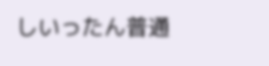しいったん普通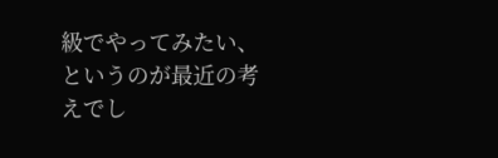級でやってみたい、というのが最近の考えでし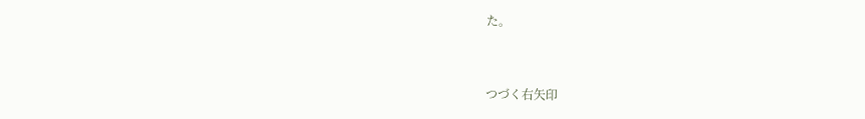た。


つづく右矢印